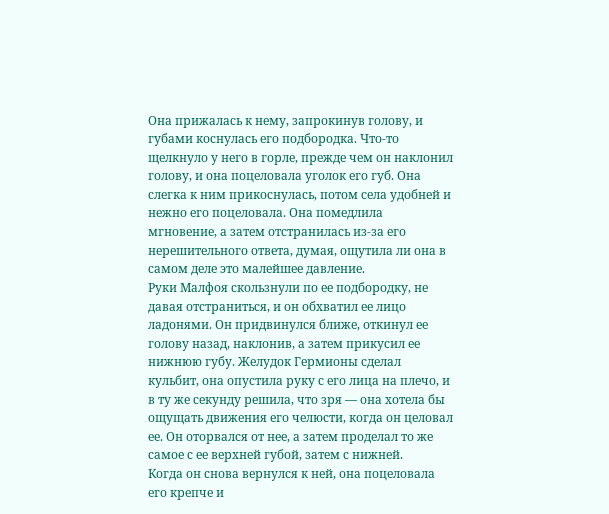Она прижалась к нему, запрокинув голову, и губами коснулась его подбородка. Что-то щелкнуло у него в горле, прежде чем он наклонил голову, и она поцеловала уголок его губ. Она слегка к ним прикоснулась, потом села удобней и нежно его поцеловала. Она помедлила мгновение, а затем отстранилась из-за его нерешительного ответа, думая, ощутила ли она в самом деле это малейшее давление.
Руки Малфоя скользнули по ее подбородку, не давая отстраниться, и он обхватил ее лицо ладонями. Он придвинулся ближе, откинул ее голову назад, наклонив, а затем прикусил ее нижнюю губу. Желудок Гермионы сделал кульбит, она опустила руку с его лица на плечо, и в ту же секунду решила, что зря — она хотела бы ощущать движения его челюсти, когда он целовал ее. Он оторвался от нее, а затем проделал то же самое с ее верхней губой, затем с нижней.
Когда он снова вернулся к ней, она поцеловала его крепче и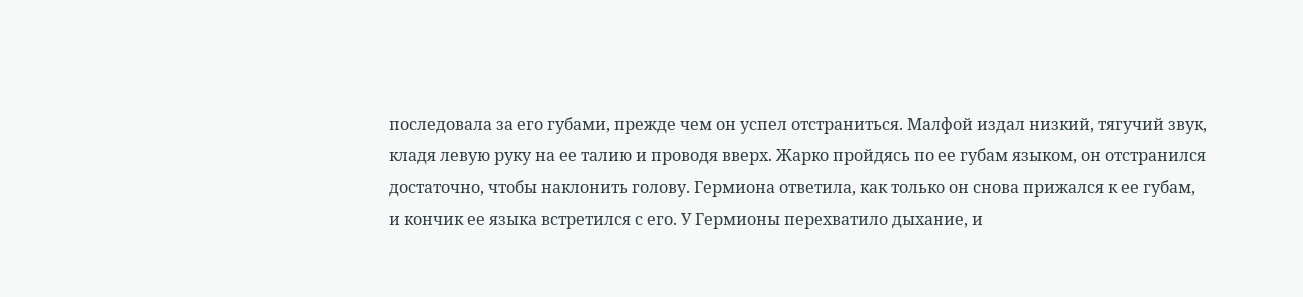последовала за его губами, прежде чем он успел отстраниться. Малфой издал низкий, тягучий звук, кладя левую руку на ее талию и проводя вверх. Жарко пройдясь по ее губам языком, он отстранился достаточно, чтобы наклонить голову. Гермиона ответила, как только он снова прижался к ее губам, и кончик ее языка встретился с его. У Гермионы перехватило дыхание, и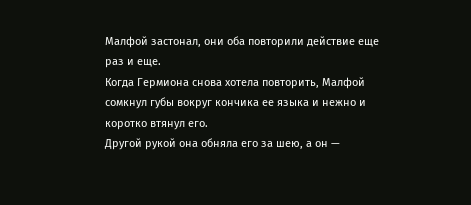Малфой застонал, они оба повторили действие еще раз и еще.
Когда Гермиона снова хотела повторить, Малфой сомкнул губы вокруг кончика ее языка и нежно и коротко втянул его.
Другой рукой она обняла его за шею, а он —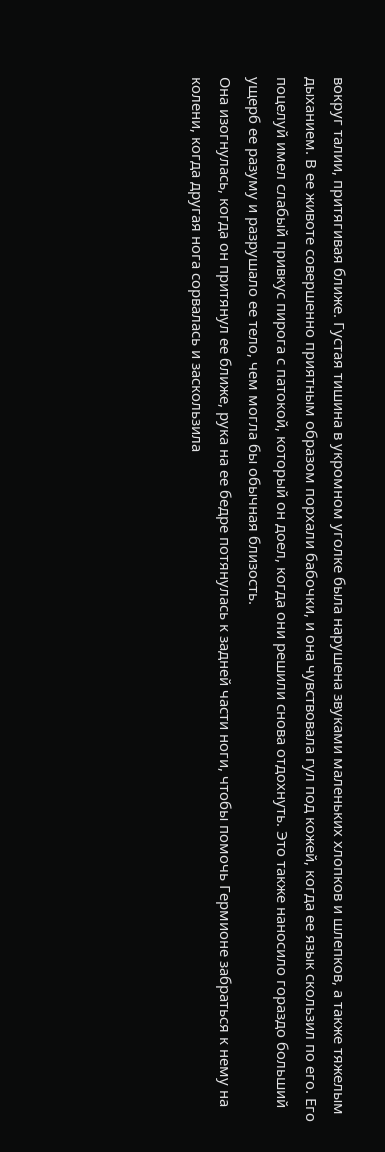вокруг талии, притягивая ближе. Густая тишина в укромном уголке была нарушена звуками маленьких хлопков и шлепков, а также тяжелым дыханием. В ее животе совершенно приятным образом порхали бабочки, и она чувствовала гул под кожей, когда ее язык скользил по его. Его поцелуй имел слабый привкус пирога с патокой, который он доел, когда они решили снова отдохнуть. Это также наносило гораздо больший ущерб ее разуму и разрушало ее тело, чем могла бы обычная близость.
Она изогнулась, когда он притянул ее ближе, рука на ее бедре потянулась к задней части ноги, чтобы помочь Гермионе забраться к нему на колени, когда другая нога сорвалась и заскользила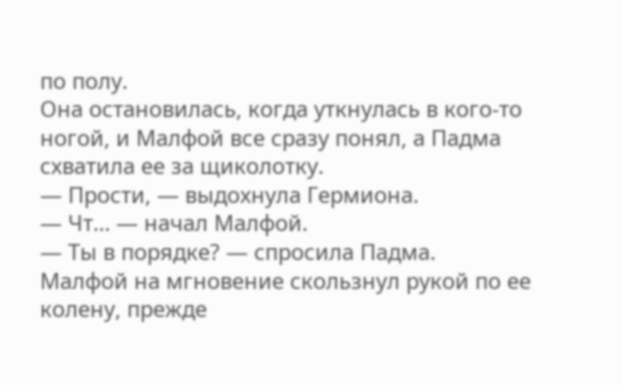по полу.
Она остановилась, когда уткнулась в кого-то ногой, и Малфой все сразу понял, а Падма схватила ее за щиколотку.
— Прости, — выдохнула Гермиона.
— Чт… — начал Малфой.
— Ты в порядке? — спросила Падма.
Малфой на мгновение скользнул рукой по ее колену, прежде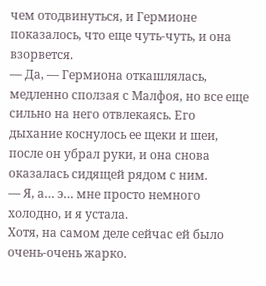чем отодвинуться, и Гермионе показалось, что еще чуть-чуть, и она взорвется.
— Да, — Гермиона откашлялась, медленно сползая с Малфоя, но все еще сильно на него отвлекаясь. Его дыхание коснулось ее щеки и шеи, после он убрал руки, и она снова оказалась сидящей рядом с ним.
— Я, а… э… мне просто немного холодно, и я устала.
Хотя, на самом деле сейчас ей было очень-очень жарко.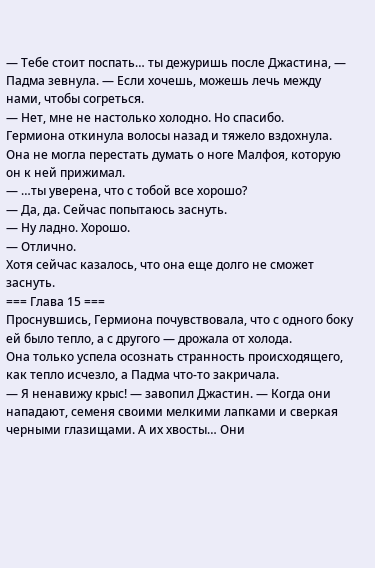— Тебе стоит поспать… ты дежуришь после Джастина, — Падма зевнула. — Если хочешь, можешь лечь между нами, чтобы согреться.
— Нет, мне не настолько холодно. Но спасибо.
Гермиона откинула волосы назад и тяжело вздохнула. Она не могла перестать думать о ноге Малфоя, которую он к ней прижимал.
— …ты уверена, что с тобой все хорошо?
— Да, да. Сейчас попытаюсь заснуть.
— Ну ладно. Хорошо.
— Отлично.
Хотя сейчас казалось, что она еще долго не сможет заснуть.
=== Глава 15 ===
Проснувшись, Гермиона почувствовала, что с одного боку ей было тепло, а с другого — дрожала от холода.
Она только успела осознать странность происходящего, как тепло исчезло, а Падма что-то закричала.
— Я ненавижу крыс! — завопил Джастин. — Когда они нападают, семеня своими мелкими лапками и сверкая черными глазищами. А их хвосты… Они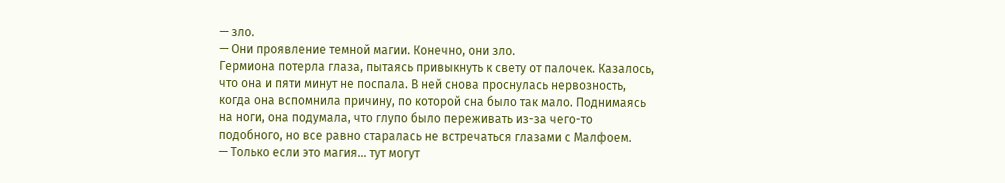— зло.
— Они проявление темной магии. Конечно, они зло.
Гермиона потерла глаза, пытаясь привыкнуть к свету от палочек. Казалось, что она и пяти минут не поспала. В ней снова проснулась нервозность, когда она вспомнила причину, по которой сна было так мало. Поднимаясь на ноги, она подумала, что глупо было переживать из-за чего-то подобного, но все равно старалась не встречаться глазами с Малфоем.
— Только если это магия… тут могут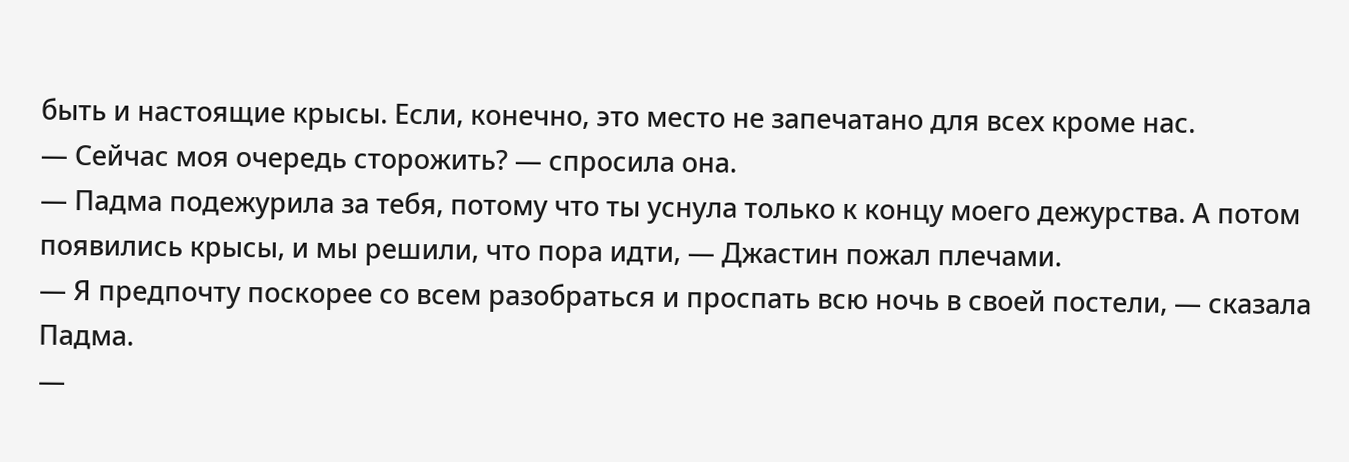быть и настоящие крысы. Если, конечно, это место не запечатано для всех кроме нас.
— Сейчас моя очередь сторожить? — спросила она.
— Падма подежурила за тебя, потому что ты уснула только к концу моего дежурства. А потом появились крысы, и мы решили, что пора идти, — Джастин пожал плечами.
— Я предпочту поскорее со всем разобраться и проспать всю ночь в своей постели, — сказала Падма.
—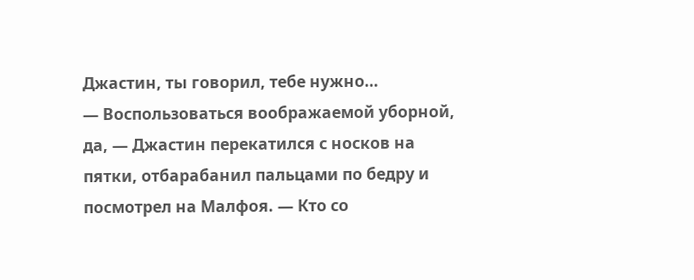Джастин, ты говорил, тебе нужно…
— Воспользоваться воображаемой уборной, да, — Джастин перекатился с носков на пятки, отбарабанил пальцами по бедру и посмотрел на Малфоя. — Кто со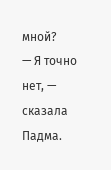мной?
— Я точно нет, — сказала Падма.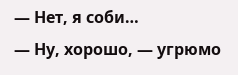— Нет, я соби…
— Ну, хорошо, — угрюмо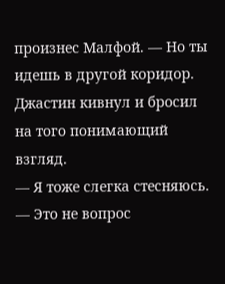произнес Малфой. — Но ты идешь в другой коридор.
Джастин кивнул и бросил на того понимающий взгляд.
— Я тоже слегка стесняюсь.
— Это не вопрос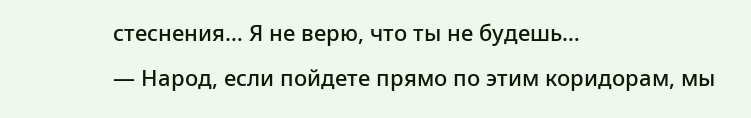стеснения… Я не верю, что ты не будешь…
— Народ, если пойдете прямо по этим коридорам, мы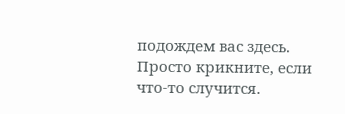подождем вас здесь. Просто крикните, если что-то случится.